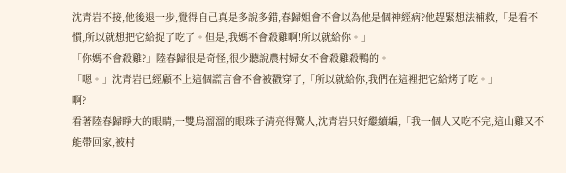沈青岩不接,他後退一步,覺得自己真是多說多錯,春歸姐會不會以為他是個神經病?他趕緊想法補救,「是看不慣,所以就想把它給捉了吃了。但是,我媽不會殺雞啊!所以就給你。」
「你媽不會殺雞?」陸春歸很是奇怪,很少聽說農村婦女不會殺雞殺鴨的。
「嗯。」沈青岩已經顧不上這個謊言會不會被戳穿了,「所以就給你,我們在這裡把它給烤了吃。」
啊?
看著陸春歸睜大的眼睛,一雙烏溜溜的眼珠子清亮得驚人,沈青岩只好繼續編,「我一個人又吃不完,這山雞又不能帶回家,被村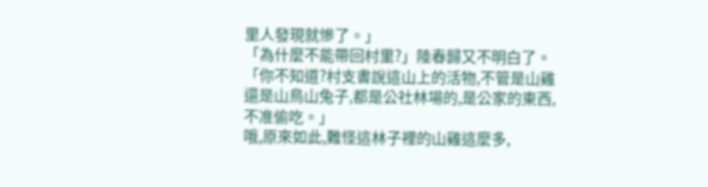里人發現就慘了。」
「為什麼不能帶回村里?」陸春歸又不明白了。
「你不知道?村支書說這山上的活物,不管是山雞還是山鳥山兔子,都是公社林場的,是公家的東西,不准偷吃。」
哦,原來如此,難怪這林子裡的山雞這麼多,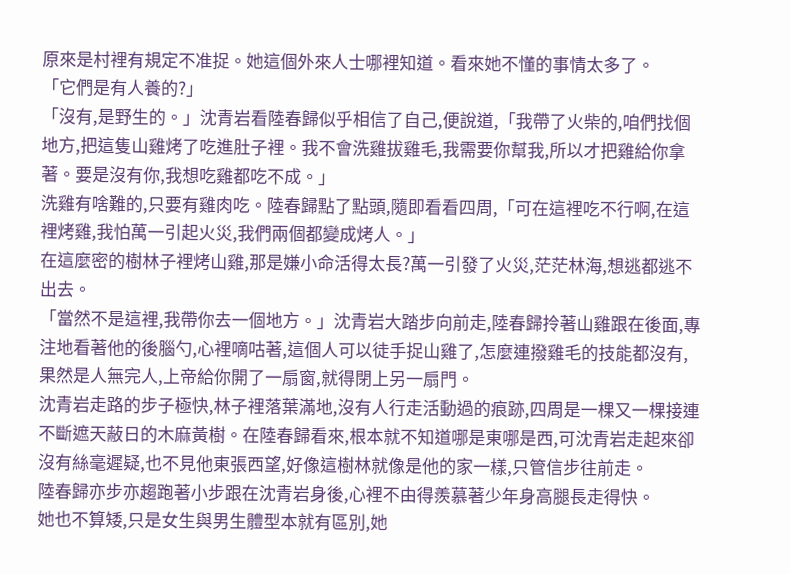原來是村裡有規定不准捉。她這個外來人士哪裡知道。看來她不懂的事情太多了。
「它們是有人養的?」
「沒有,是野生的。」沈青岩看陸春歸似乎相信了自己,便說道,「我帶了火柴的,咱們找個地方,把這隻山雞烤了吃進肚子裡。我不會洗雞拔雞毛,我需要你幫我,所以才把雞給你拿著。要是沒有你,我想吃雞都吃不成。」
洗雞有啥難的,只要有雞肉吃。陸春歸點了點頭,隨即看看四周,「可在這裡吃不行啊,在這裡烤雞,我怕萬一引起火災,我們兩個都變成烤人。」
在這麼密的樹林子裡烤山雞,那是嫌小命活得太長?萬一引發了火災,茫茫林海,想逃都逃不出去。
「當然不是這裡,我帶你去一個地方。」沈青岩大踏步向前走,陸春歸拎著山雞跟在後面,專注地看著他的後腦勺,心裡嘀咕著,這個人可以徒手捉山雞了,怎麼連撥雞毛的技能都沒有,果然是人無完人,上帝給你開了一扇窗,就得閉上另一扇門。
沈青岩走路的步子極快,林子裡落葉滿地,沒有人行走活動過的痕跡,四周是一棵又一棵接連不斷遮天蔽日的木麻黃樹。在陸春歸看來,根本就不知道哪是東哪是西,可沈青岩走起來卻沒有絲毫遲疑,也不見他東張西望,好像這樹林就像是他的家一樣,只管信步往前走。
陸春歸亦步亦趨跑著小步跟在沈青岩身後,心裡不由得羨慕著少年身高腿長走得快。
她也不算矮,只是女生與男生體型本就有區別,她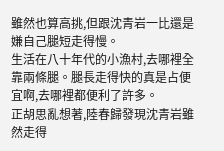雖然也算高挑,但跟沈青岩一比還是嫌自己腿短走得慢。
生活在八十年代的小漁村,去哪裡全靠兩條腿。腿長走得快的真是占便宜啊,去哪裡都便利了許多。
正胡思亂想著,陸春歸發現沈青岩雖然走得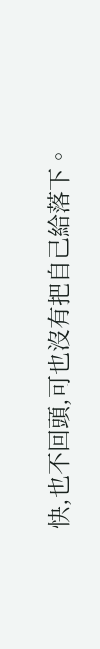快,也不回頭,可也沒有把自己給落下。